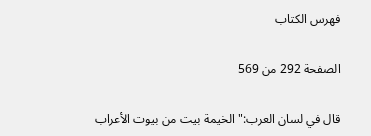فهرس الكتاب

الصفحة 292 من 569

قال في لسان العرب:"الخيمة بيت من بيوت الأعراب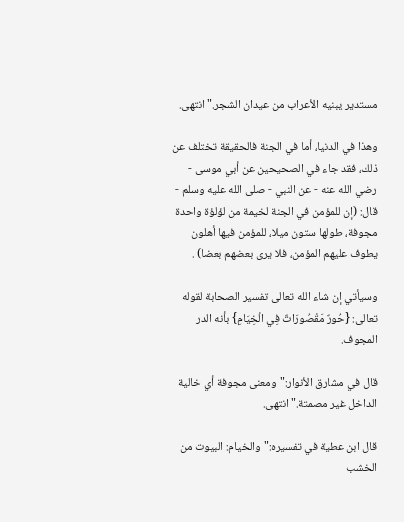مستدير يبنيه الأعراب من عيدان الشجر."انتهى.

وهذا في الدنيا، أما في الجنة فالحقيقة تختلف عن ذلك، فقد جاء في الصحيحين عن أبي موسى - رضي الله عنه - عن النبي - صلى الله عليه وسلم - قال: (إن للمؤمن في الجنة لخيمة من لؤلؤة واحدة مجوفة، طولها ستون ميلا، للمؤمن فيها أهلون يطوف عليهم المؤمن، فلا يرى بعضهم بعضا) .

وسيأتي إن شاء الله تعالى تفسير الصحابة لقوله تعالى: {حُورٌ مَقْصُورَاتٌ فِي الْخِيَامِ} بأنه الدر المجوف.

قال في مشارق الأنوار:"ومعنى مجوفة أي خالية الداخل غير مصمتة."انتهى.

قال ابن عطية في تفسيره:"والخيام: البيوت من الخشب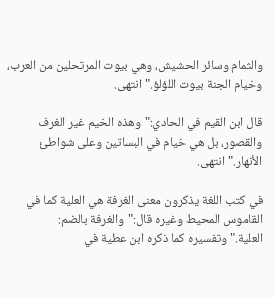والثمام وسائر الحشيش، وهي بيوت المرتحلين من العرب، وخيام الجنة بيوت اللؤلؤ."انتهى.

قال ابن القيم في الحادي:"وهذه الخيم غير الغرف والقصور، بل هي خيام في البساتين وعلى شواطئ الأنهار."انتهى.

في كتب اللغة يذكرون معنى الغرفة هي العلية كما في القاموس المحيط وغيره قال:"والغرفة بالضم: العلية."وتفسيره كما ذكره ابن عطية في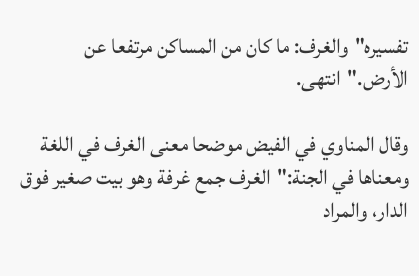تفسيره"والغرف: ما كان من المساكن مرتفعا عن الأرض."انتهى.

وقال المناوي في الفيض موضحا معنى الغرف في اللغة ومعناها في الجنة:"الغرف جمع غرفة وهو بيت صغير فوق الدار، والمراد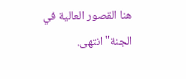هنا القصور العالية في الجنة"انتهى.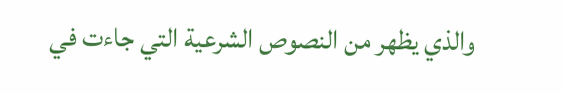والذي يظهر من النصوص الشرعية التي جاءت في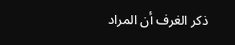ذكر الغرف أن المراد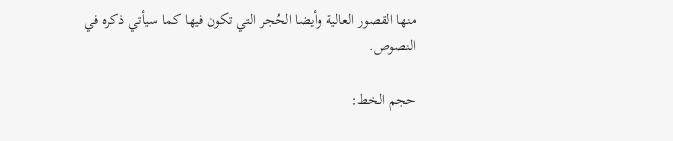منها القصور العالية وأيضا الحُجر التي تكون فيها كما سيأتي ذكره في النصوص.

حجم الخط: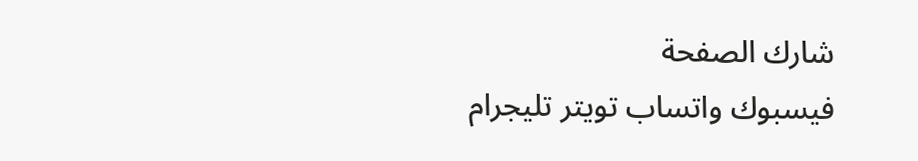شارك الصفحة
فيسبوك واتساب تويتر تليجرام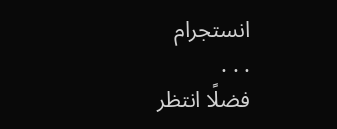انستجرام
. . .
فضلًا انتظر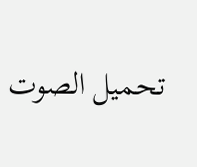تحميل الصوت